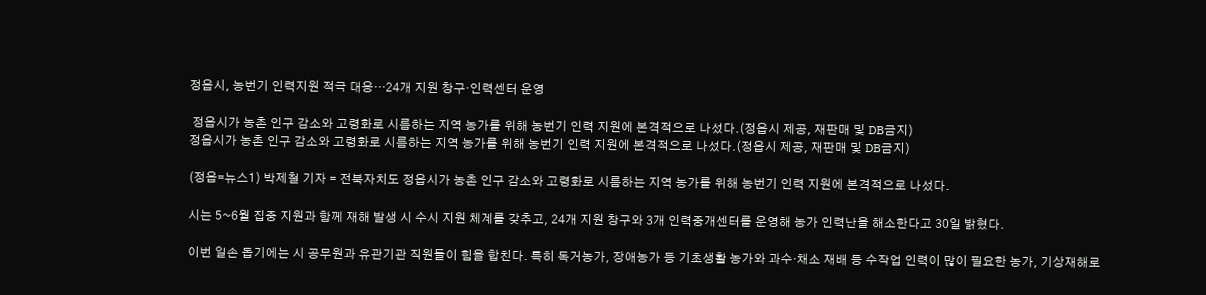정읍시, 농번기 인력지원 적극 대응…24개 지원 창구·인력센터 운영

 정읍시가 농촌 인구 감소와 고령화로 시름하는 지역 농가를 위해 농번기 인력 지원에 본격적으로 나섰다.(정읍시 제공, 재판매 및 DB금지)
정읍시가 농촌 인구 감소와 고령화로 시름하는 지역 농가를 위해 농번기 인력 지원에 본격적으로 나섰다.(정읍시 제공, 재판매 및 DB금지)

(정읍=뉴스1) 박제철 기자 = 전북자치도 정읍시가 농촌 인구 감소와 고령화로 시름하는 지역 농가를 위해 농번기 인력 지원에 본격적으로 나섰다.

시는 5~6월 집중 지원과 함께 재해 발생 시 수시 지원 체계를 갖추고, 24개 지원 창구와 3개 인력중개센터를 운영해 농가 인력난을 해소한다고 30일 밝혔다.

이번 일손 돕기에는 시 공무원과 유관기관 직원들이 힘을 합친다. 특히 독거농가, 장애농가 등 기초생활 농가와 과수·채소 재배 등 수작업 인력이 많이 필요한 농가, 기상재해로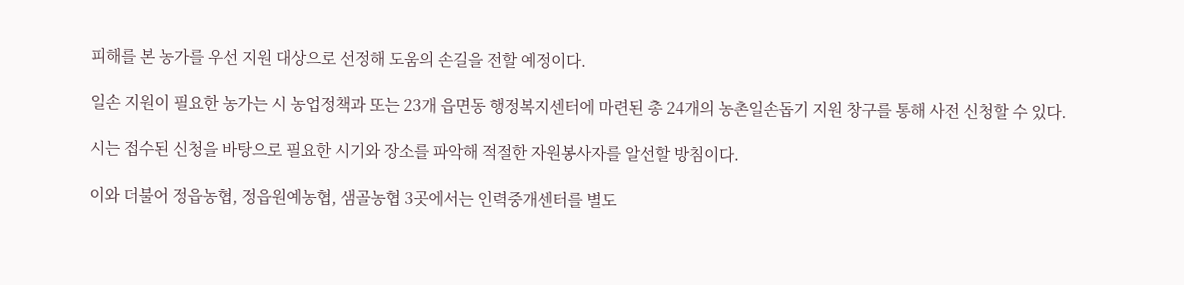피해를 본 농가를 우선 지원 대상으로 선정해 도움의 손길을 전할 예정이다.

일손 지원이 필요한 농가는 시 농업정책과 또는 23개 읍면동 행정복지센터에 마련된 총 24개의 농촌일손돕기 지원 창구를 통해 사전 신청할 수 있다.

시는 접수된 신청을 바탕으로 필요한 시기와 장소를 파악해 적절한 자원봉사자를 알선할 방침이다.

이와 더불어 정읍농협, 정읍원예농협, 샘골농협 3곳에서는 인력중개센터를 별도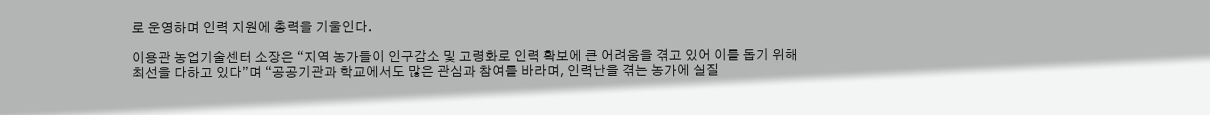로 운영하며 인력 지원에 총력을 기울인다.

이용관 농업기술센터 소장은 “지역 농가들이 인구감소 및 고령화로 인력 확보에 큰 어려움을 겪고 있어 이를 돕기 위해 최선을 다하고 있다”며 “공공기관과 학교에서도 많은 관심과 참여를 바라며, 인력난을 겪는 농가에 실질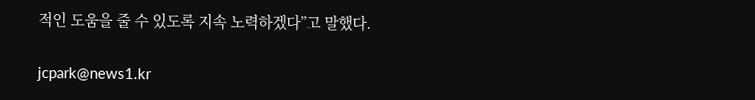적인 도움을 줄 수 있도록 지속 노력하겠다”고 말했다.

jcpark@news1.kr